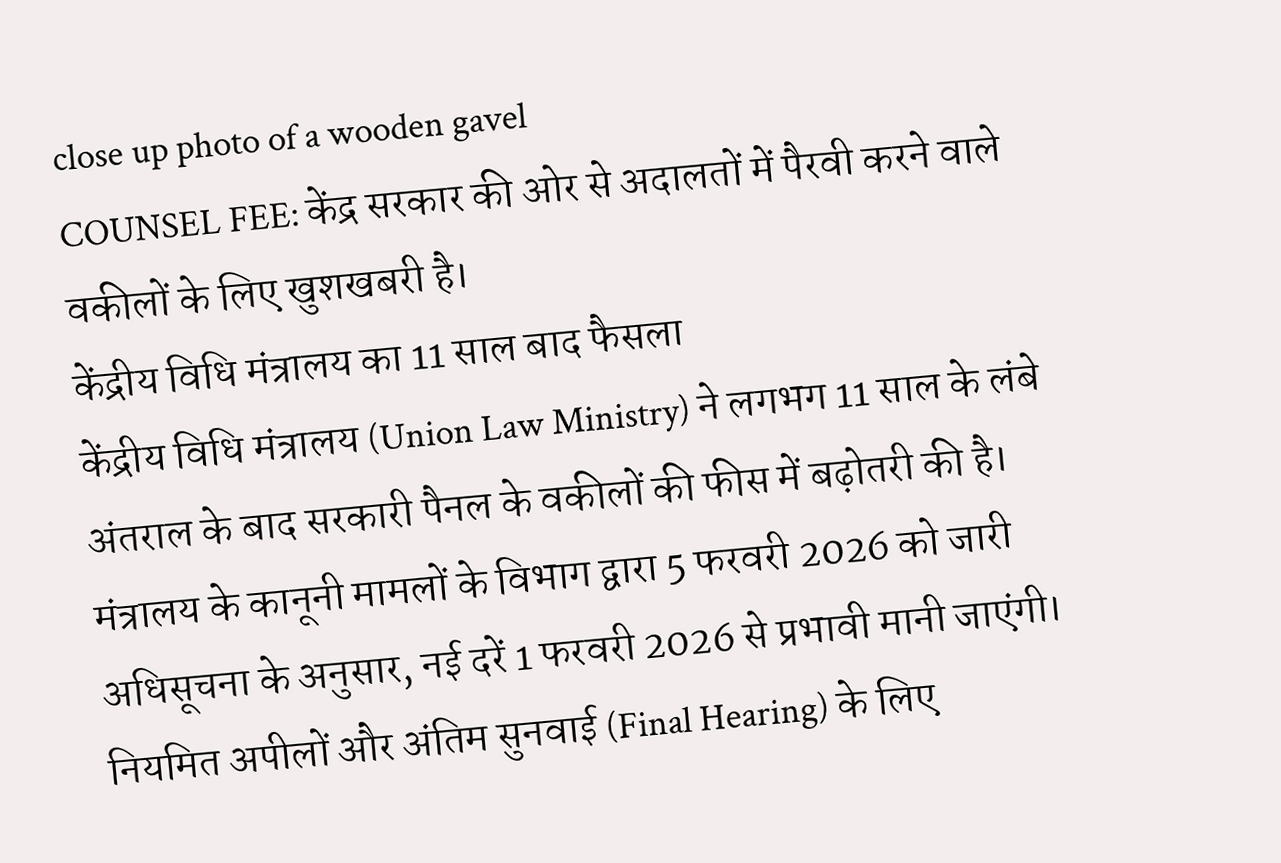close up photo of a wooden gavel
COUNSEL FEE: केंद्र सरकार की ओर से अदालतों में पैरवी करने वाले वकीलों के लिए खुशखबरी है।
केंद्रीय विधि मंत्रालय का 11 साल बाद फैसला
केंद्रीय विधि मंत्रालय (Union Law Ministry) ने लगभग 11 साल के लंबे अंतराल के बाद सरकारी पैनल के वकीलों की फीस में बढ़ोतरी की है। मंत्रालय के कानूनी मामलों के विभाग द्वारा 5 फरवरी 2026 को जारी अधिसूचना के अनुसार, नई दरें 1 फरवरी 2026 से प्रभावी मानी जाएंगी। नियमित अपीलों और अंतिम सुनवाई (Final Hearing) के लिए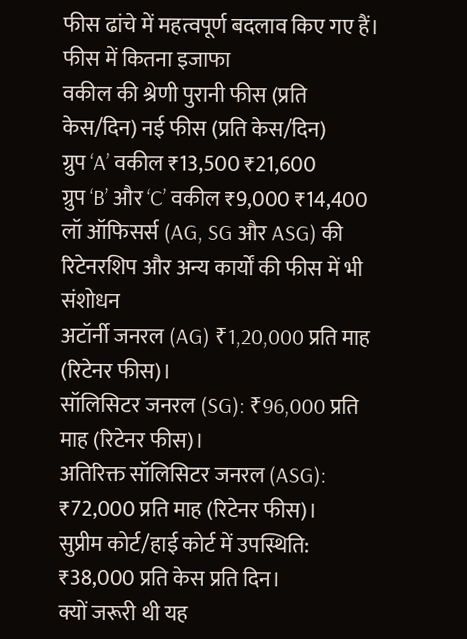फीस ढांचे में महत्वपूर्ण बदलाव किए गए हैं।
फीस में कितना इजाफा
वकील की श्रेणी पुरानी फीस (प्रति केस/दिन) नई फीस (प्रति केस/दिन)
ग्रुप ‘A’ वकील ₹13,500 ₹21,600
ग्रुप ‘B’ और ‘C’ वकील ₹9,000 ₹14,400
लॉ ऑफिसर्स (AG, SG और ASG) की रिटेनरशिप और अन्य कार्यों की फीस में भी संशोधन
अटॉर्नी जनरल (AG) ₹1,20,000 प्रति माह (रिटेनर फीस)।
सॉलिसिटर जनरल (SG): ₹96,000 प्रति माह (रिटेनर फीस)।
अतिरिक्त सॉलिसिटर जनरल (ASG): ₹72,000 प्रति माह (रिटेनर फीस)।
सुप्रीम कोर्ट/हाई कोर्ट में उपस्थिति: ₹38,000 प्रति केस प्रति दिन।
क्यों जरूरी थी यह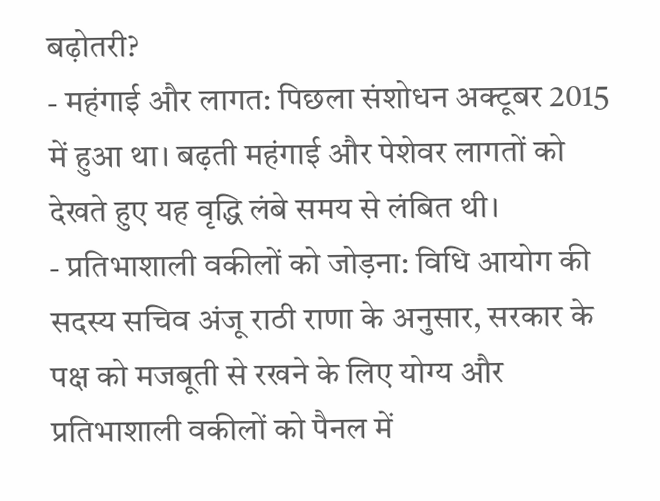बढ़ोतरी?
- महंगाई और लागत: पिछला संशोधन अक्टूबर 2015 में हुआ था। बढ़ती महंगाई और पेशेवर लागतों को देखते हुए यह वृद्धि लंबे समय से लंबित थी।
- प्रतिभाशाली वकीलों को जोड़ना: विधि आयोग की सदस्य सचिव अंजू राठी राणा के अनुसार, सरकार के पक्ष को मजबूती से रखने के लिए योग्य और प्रतिभाशाली वकीलों को पैनल में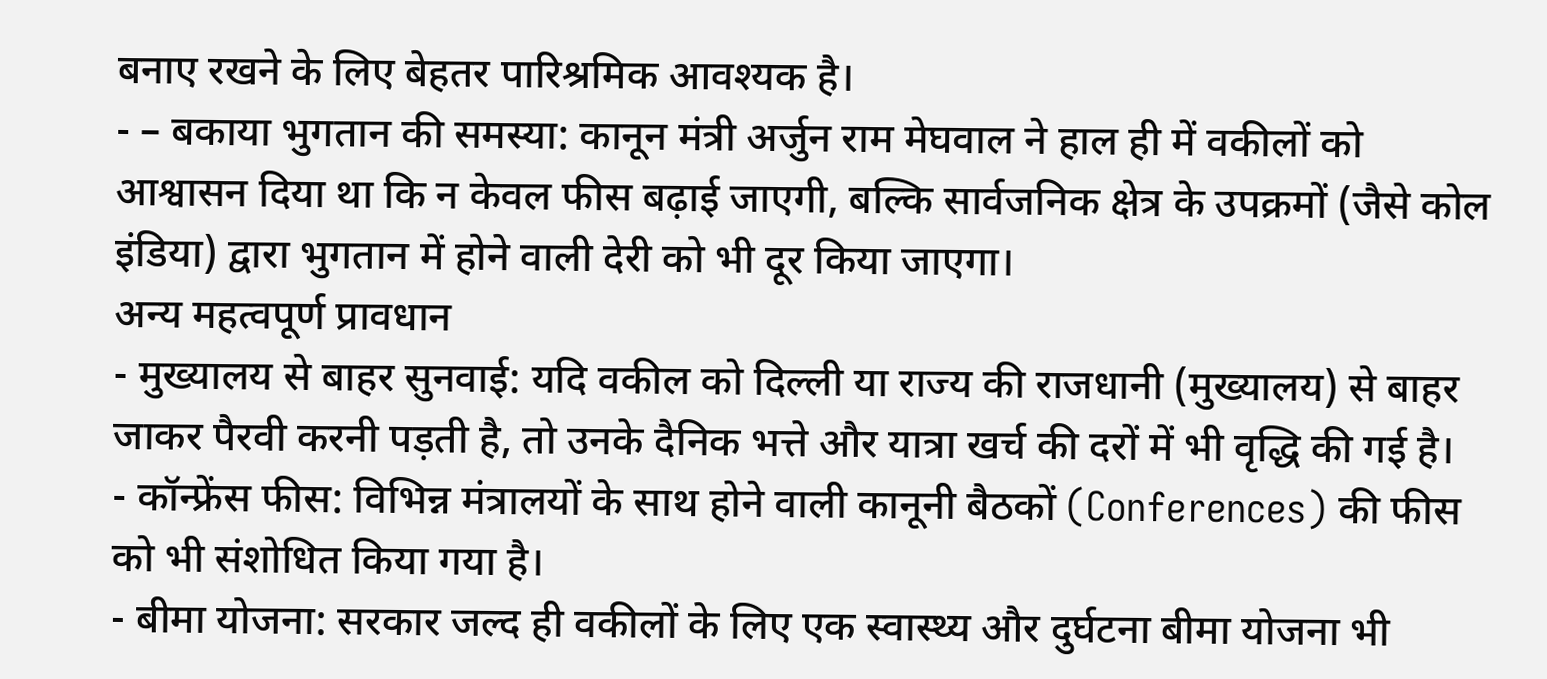बनाए रखने के लिए बेहतर पारिश्रमिक आवश्यक है।
- – बकाया भुगतान की समस्या: कानून मंत्री अर्जुन राम मेघवाल ने हाल ही में वकीलों को आश्वासन दिया था कि न केवल फीस बढ़ाई जाएगी, बल्कि सार्वजनिक क्षेत्र के उपक्रमों (जैसे कोल इंडिया) द्वारा भुगतान में होने वाली देरी को भी दूर किया जाएगा।
अन्य महत्वपूर्ण प्रावधान
- मुख्यालय से बाहर सुनवाई: यदि वकील को दिल्ली या राज्य की राजधानी (मुख्यालय) से बाहर जाकर पैरवी करनी पड़ती है, तो उनके दैनिक भत्ते और यात्रा खर्च की दरों में भी वृद्धि की गई है।
- कॉन्फ्रेंस फीस: विभिन्न मंत्रालयों के साथ होने वाली कानूनी बैठकों (Conferences) की फीस को भी संशोधित किया गया है।
- बीमा योजना: सरकार जल्द ही वकीलों के लिए एक स्वास्थ्य और दुर्घटना बीमा योजना भी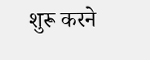शुरू करने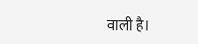वाली है।